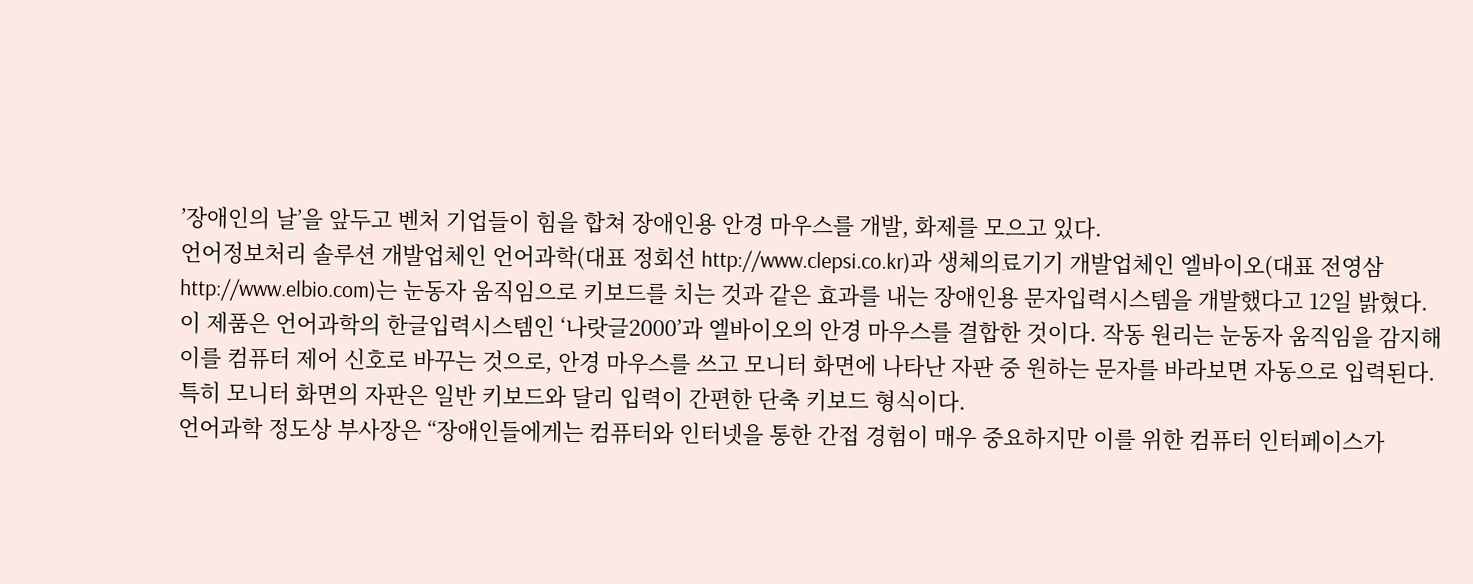’장애인의 날’을 앞두고 벤처 기업들이 힘을 합쳐 장애인용 안경 마우스를 개발, 화제를 모으고 있다.
언어정보처리 솔루션 개발업체인 언어과학(대표 정회선 http://www.clepsi.co.kr)과 생체의료기기 개발업체인 엘바이오(대표 전영삼 http://www.elbio.com)는 눈동자 움직임으로 키보드를 치는 것과 같은 효과를 내는 장애인용 문자입력시스템을 개발했다고 12일 밝혔다.
이 제품은 언어과학의 한글입력시스템인 ‘나랏글2000’과 엘바이오의 안경 마우스를 결합한 것이다. 작동 원리는 눈동자 움직임을 감지해 이를 컴퓨터 제어 신호로 바꾸는 것으로, 안경 마우스를 쓰고 모니터 화면에 나타난 자판 중 원하는 문자를 바라보면 자동으로 입력된다. 특히 모니터 화면의 자판은 일반 키보드와 달리 입력이 간편한 단축 키보드 형식이다.
언어과학 정도상 부사장은 “장애인들에게는 컴퓨터와 인터넷을 통한 간접 경험이 매우 중요하지만 이를 위한 컴퓨터 인터페이스가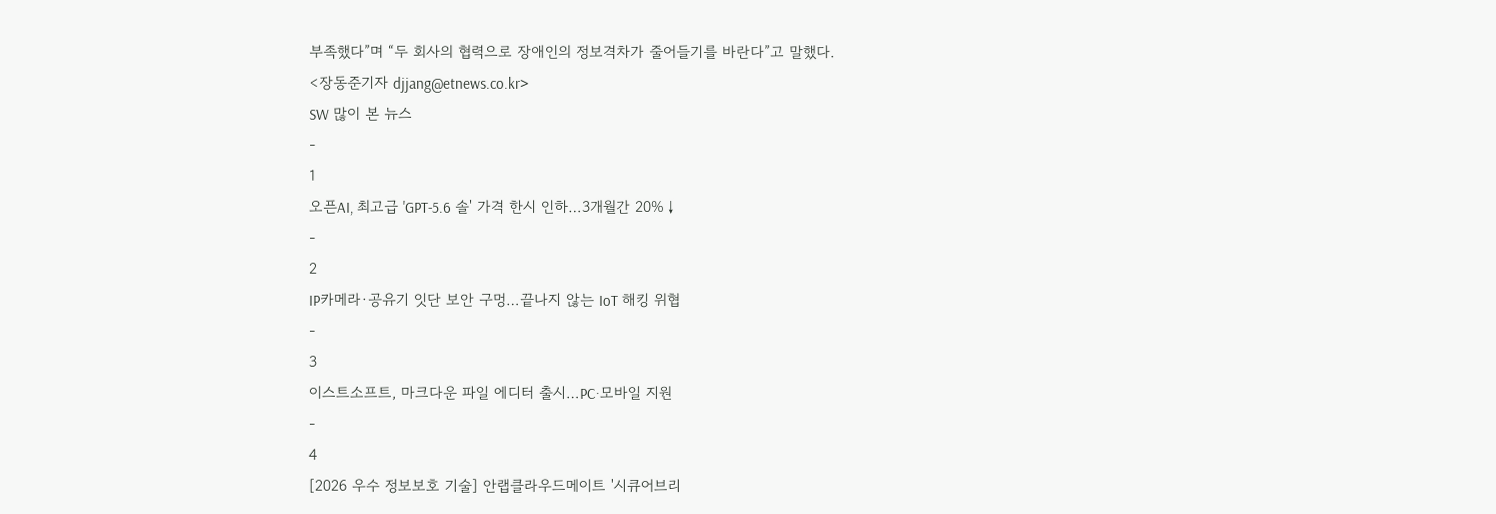부족했다”며 “두 회사의 협력으로 장애인의 정보격차가 줄어들기를 바란다”고 말했다.
<장동준기자 djjang@etnews.co.kr>
SW 많이 본 뉴스
-
1
오픈AI, 최고급 'GPT-5.6 솔' 가격 한시 인하…3개월간 20%↓
-
2
IP카메라·공유기 잇단 보안 구멍…끝나지 않는 IoT 해킹 위협
-
3
이스트소프트, 마크다운 파일 에디터 출시…PC·모바일 지원
-
4
[2026 우수 정보보호 기술] 안랩클라우드메이트 '시큐어브리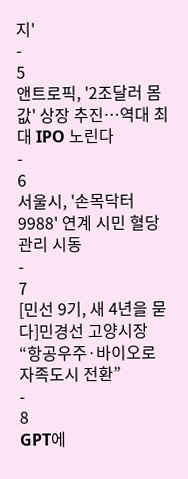지'
-
5
앤트로픽, '2조달러 몸값' 상장 추진…역대 최대 IPO 노린다
-
6
서울시, '손목닥터9988' 연계 시민 혈당관리 시동
-
7
[민선 9기, 새 4년을 묻다]민경선 고양시장 “항공우주·바이오로 자족도시 전환”
-
8
GPT에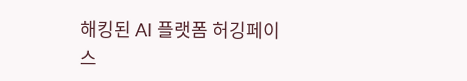해킹된 AI 플랫폼 허깅페이스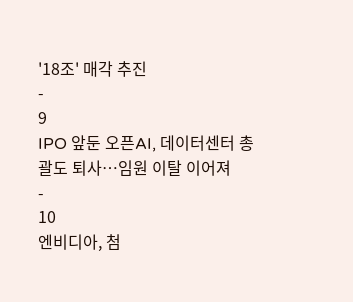'18조' 매각 추진
-
9
IPO 앞둔 오픈AI, 데이터센터 총괄도 퇴사…임원 이탈 이어져
-
10
엔비디아, 첨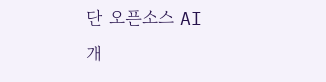단 오픈소스 AI 개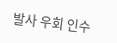발사 우회 인수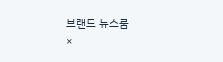브랜드 뉴스룸
×